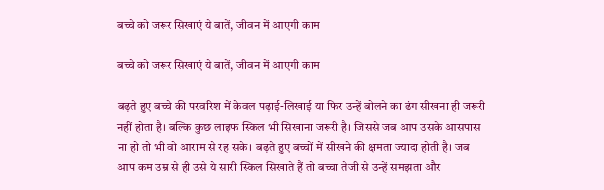बच्चे को जरूर सिखाएं ये बातें, जीवन में आएगी काम

बच्चे को जरूर सिखाएं ये बातें, जीवन में आएगी काम

बढ़ते हुए बच्चे की परवरिश में केवल पढ़ाई-लिखाई या फिर उन्हें बोलने का ढंग सीखना ही जरूरी नहीं होता है। बल्कि कुछ लाइफ स्किल भी सिखाना जरूरी है। जिससे जब आप उसके आसपास ना हो तो भी वो आराम से रह सके। बढ़ते हुए बच्चों में सीखने की क्षमता ज्यादा होती है। जब आप कम उम्र से ही उसे ये सारी स्किल सिखाते हैं तो बच्चा तेजी से उन्हें समझता और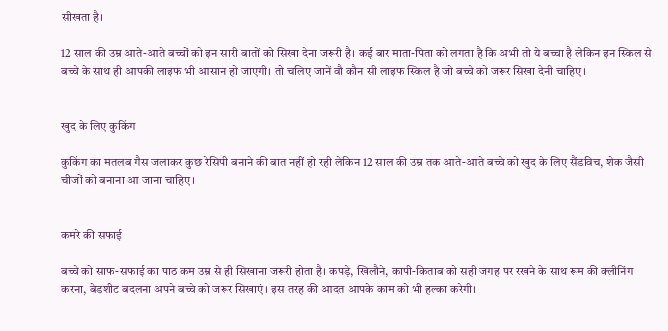सीखता है।

12 साल की उम्र आते-आते बच्चों को इन सारी बातों को सिखा देना जरूरी है। कई बार माता-पिता को लगता है कि अभी तो ये बच्चा है लेकिन इन स्किल से बच्चे के साथ ही आपकी लाइफ भी आसान हो जाएगी। तो चलिए जानें वौ कौन सी लाइफ स्किल है जो बच्चे को जरूर सिखा देनी चाहिए।


खुद के लिए कुकिंग

कुकिंग का मतलब गैस जलाकर कुछ रेसिपी बनाने की बात नहीं हो रही लेकिन 12 साल की उम्र तक आते-आते बच्चे को खुद के लिए सैंडविच, शेक जैसी चीजों को बनाना आ जाना चाहिए।


कमरे की सफाई

बच्चे को साफ-सफाई का पाठ कम उम्र से ही सिखाना जरूरी होता है। कपड़े, खिलौने, कापी-किताब को सही जगह पर रखने के साथ रूम की क्लीनिंग करना, बेडशीट बदलना अपने बच्चे को जरूर सिखाएं। इस तरह की आदत आपके काम को भी हल्का करेगी।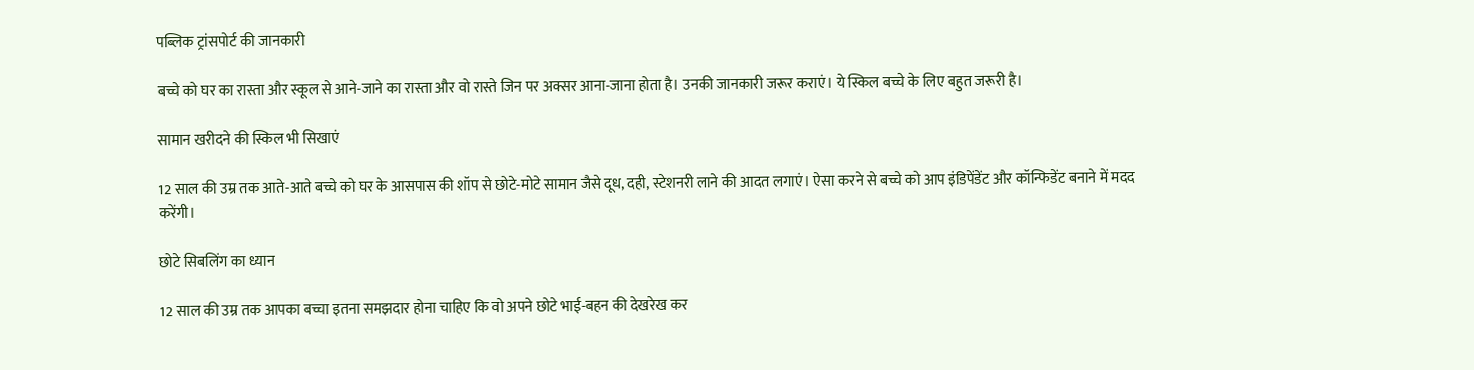पब्लिक ट्रांसपोर्ट की जानकारी

बच्चे को घर का रास्ता और स्कूल से आने-जाने का रास्ता और वो रास्ते जिन पर अक्सर आना-जाना होता है। उनकी जानकारी जरूर कराएं। ये स्किल बच्चे के लिए बहुत जरूरी है।

सामान खरीदने की स्किल भी सिखाएं

12 साल की उम्र तक आते-आते बच्चे को घर के आसपास की शॉप से छोटे-मोटे सामान जैसे दूध, दही, स्टेशनरी लाने की आदत लगाएं। ऐसा करने से बच्चे को आप इंडिपेंडेंट और कॉन्फिडेंट बनाने में मदद करेंगी।

छोटे सिबलिंग का ध्यान

12 साल की उम्र तक आपका बच्चा इतना समझदार होना चाहिए कि वो अपने छोटे भाई-बहन की देखरेख कर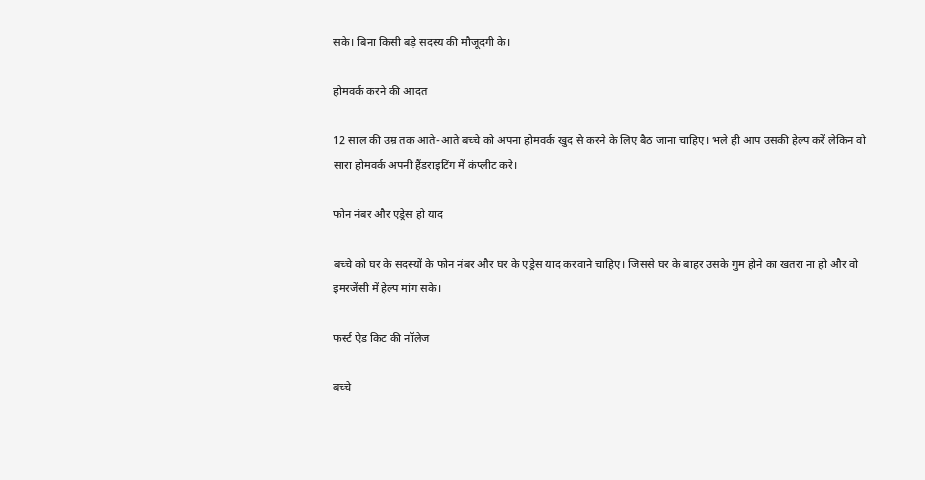सके। बिना किसी बड़े सदस्य की मौजूदगी के।

होमवर्क करने की आदत

12 साल की उम्र तक आते-आते बच्चे को अपना होमवर्क खुद से करने के लिए बैठ जाना चाहिए। भले ही आप उसकी हेल्प करें लेकिन वो सारा होमवर्क अपनी हैंडराइटिंग में कंप्लीट करे।

फोन नंबर और एड्रेस हो याद

बच्चे को घर के सदस्यों के फोन नंबर और घर के एड्रेस याद करवाने चाहिए। जिससे घर के बाहर उसके गुम होने का खतरा ना हो और वो इमरजेंसी में हेल्प मांग सके।

फर्स्ट ऐड किट की नॉलेज

बच्चे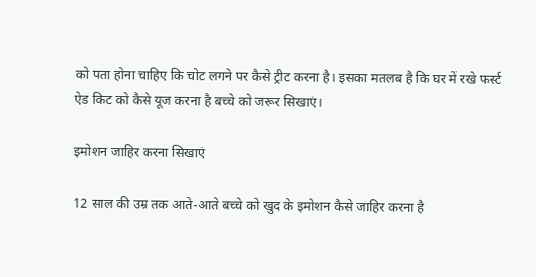को पता होना चाहिए कि चोट लगने पर कैसे ट्रीट करना है। इसका मतलब है कि घर में रखे फर्स्ट ऐड किट को कैसे यूज करना है बच्चे को जरूर सिखाएं।

इमोशन जाहिर करना सिखाएं

12 साल की उम्र तक आते-आते बच्चे को खुद के इमोशन कैसे जाहिर करना है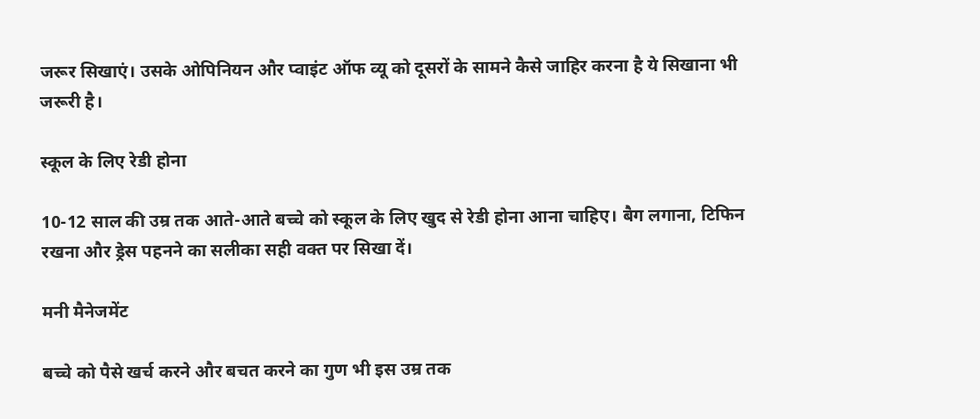जरूर सिखाएं। उसके ओपिनियन और प्वाइंट ऑफ व्यू को दूसरों के सामने कैसे जाहिर करना है ये सिखाना भी जरूरी है।

स्कूल के लिए रेडी होना

10-12 साल की उम्र तक आते-आते बच्चे को स्कूल के लिए खुद से रेडी होना आना चाहिए। बैग लगाना, टिफिन रखना और ड्रेस पहनने का सलीका सही वक्त पर सिखा दें।

मनी मैनेजमेंट

बच्चे को पैसे खर्च करने और बचत करने का गुण भी इस उम्र तक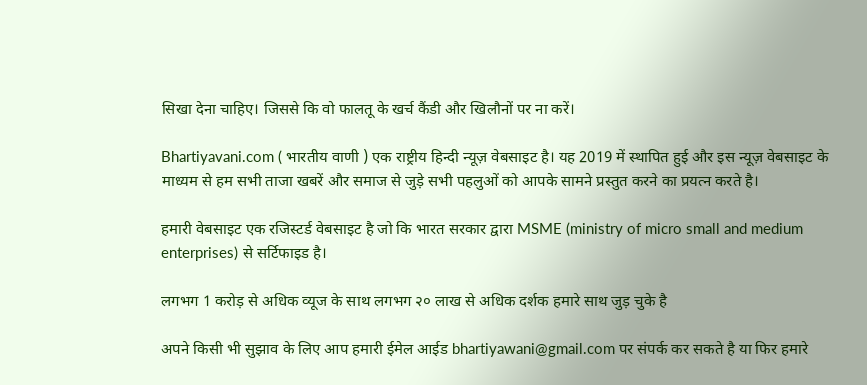सिखा देना चाहिए। जिससे कि वो फालतू के खर्च कैंडी और खिलौनों पर ना करें।

Bhartiyavani.com ( भारतीय वाणी ) एक राष्ट्रीय हिन्दी न्यूज़ वेबसाइट है। यह 2019 में स्थापित हुई और इस न्यूज़ वेबसाइट के माध्यम से हम सभी ताजा खबरें और समाज से जुड़े सभी पहलुओं को आपके सामने प्रस्तुत करने का प्रयत्न करते है।

हमारी वेबसाइट एक रजिस्टर्ड वेबसाइट है जो कि भारत सरकार द्वारा MSME (ministry of micro small and medium enterprises) से सर्टिफाइड है।

लगभग 1 करोड़ से अधिक व्यूज के साथ लगभग २० लाख से अधिक दर्शक हमारे साथ जुड़ चुके है

अपने किसी भी सुझाव के लिए आप हमारी ईमेल आईड bhartiyawani@gmail.com पर संपर्क कर सकते है या फिर हमारे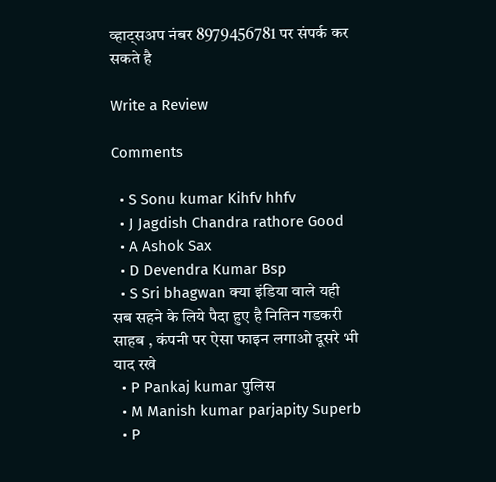व्हाट्सअप नंबर 8979456781 पर संपर्क कर सकते है

Write a Review

Comments

  • S Sonu kumar Kihfv hhfv
  • J Jagdish Chandra rathore Good
  • A Ashok Sax
  • D Devendra Kumar Bsp
  • S Sri bhagwan क्या इंडिया वाले यही सब सहने के लिये पैदा हुए है नितिन गडकरी साहब , कंपनी पर ऐसा फाइन लगाओ दूसरे भी याद रखे
  • P Pankaj kumar पुलिस
  • M Manish kumar parjapity Superb
  • P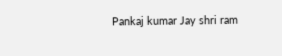Pankaj kumar Jay shri ram